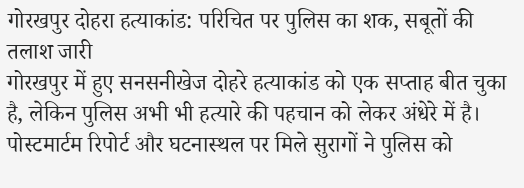गोरखपुर दोहरा हत्याकांड: परिचित पर पुलिस का शक, सबूतों की तलाश जारी
गोरखपुर में हुए सनसनीखेज दोहरे हत्याकांड को एक सप्ताह बीत चुका है, लेकिन पुलिस अभी भी हत्यारे की पहचान को लेकर अंधेरे में है। पोस्टमार्टम रिपोर्ट और घटनास्थल पर मिले सुरागों ने पुलिस को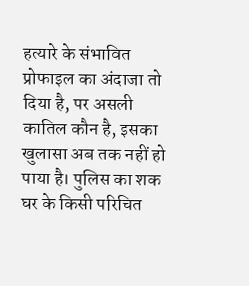हत्यारे के संभावित प्रोफाइल का अंदाजा तो दिया है, पर असली कातिल कौन है, इसका खुलासा अब तक नहीं हो पाया है। पुलिस का शक घर के किसी परिचित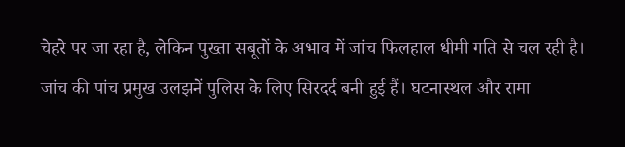चेहरे पर जा रहा है, लेकिन पुख्ता सबूतों के अभाव में जांच फिलहाल धीमी गति से चल रही है।
जांच की पांच प्रमुख उलझनें पुलिस के लिए सिरदर्द बनी हुई हैं। घटनास्थल और रामा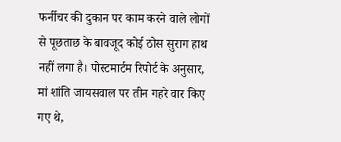फर्नीचर की दुकान पर काम करने वाले लोगों से पूछताछ के बावजूद कोई ठोस सुराग हाथ नहीं लगा है। पोस्टमार्टम रिपोर्ट के अनुसार, मां शांति जायसवाल पर तीन गहरे वार किए गए थे,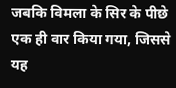जबकि विमला के सिर के पीछे एक ही वार किया गया, जिससे यह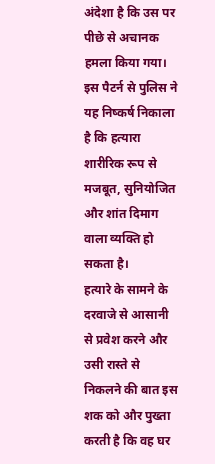अंदेशा है कि उस पर पीछे से अचानक हमला किया गया। इस पैटर्न से पुलिस ने यह निष्कर्ष निकाला है कि हत्यारा शारीरिक रूप से मजबूत, सुनियोजित और शांत दिमाग वाला व्यक्ति हो सकता है।
हत्यारे के सामने के दरवाजे से आसानी से प्रवेश करने और उसी रास्ते से निकलने की बात इस शक को और पुख्ता करती है कि वह घर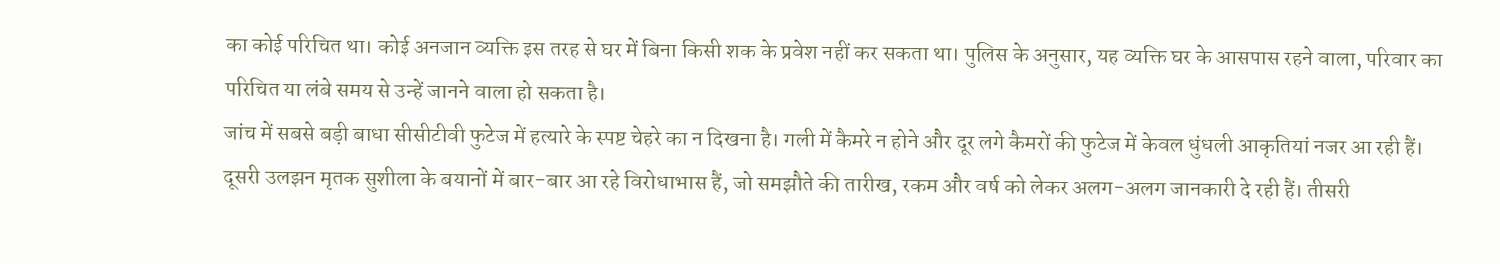का कोई परिचित था। कोई अनजान व्यक्ति इस तरह से घर में बिना किसी शक के प्रवेश नहीं कर सकता था। पुलिस के अनुसार, यह व्यक्ति घर के आसपास रहने वाला, परिवार का परिचित या लंबे समय से उन्हें जानने वाला हो सकता है।
जांच में सबसे बड़ी बाधा सीसीटीवी फुटेज में हत्यारे के स्पष्ट चेहरे का न दिखना है। गली में कैमरे न होने और दूर लगे कैमरों की फुटेज में केवल धुंधली आकृतियां नजर आ रही हैं। दूसरी उलझन मृतक सुशीला के बयानों में बार-बार आ रहे विरोधाभास हैं, जो समझौते की तारीख, रकम और वर्ष को लेकर अलग-अलग जानकारी दे रही हैं। तीसरी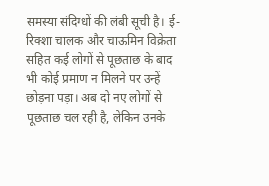समस्या संदिग्धों की लंबी सूची है। ई-रिक्शा चालक और चाऊमिन विक्रेता सहित कई लोगों से पूछताछ के बाद भी कोई प्रमाण न मिलने पर उन्हें छोड़ना पड़ा। अब दो नए लोगों से पूछताछ चल रही है, लेकिन उनके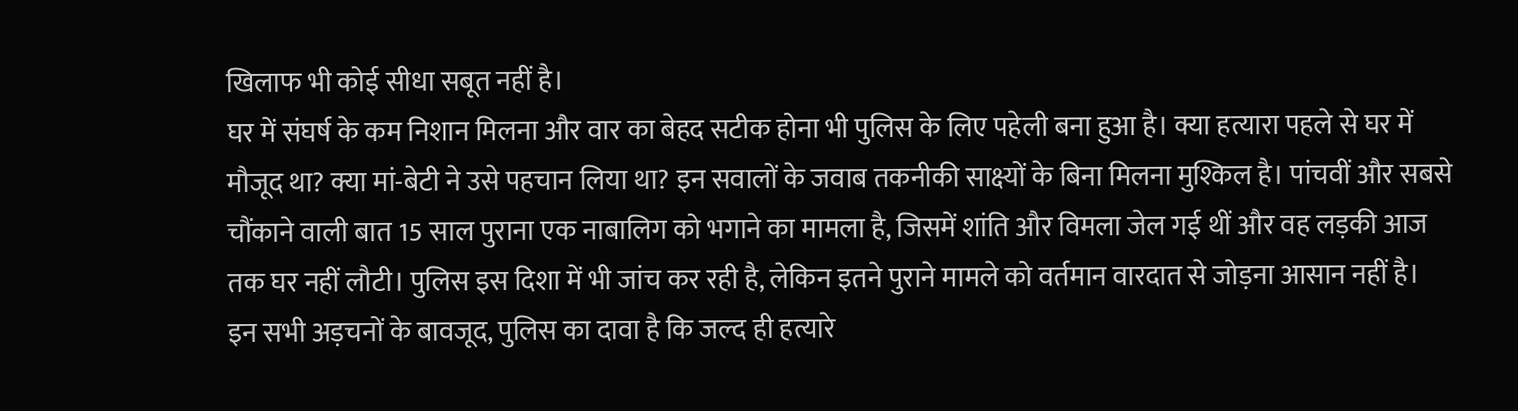खिलाफ भी कोई सीधा सबूत नहीं है।
घर में संघर्ष के कम निशान मिलना और वार का बेहद सटीक होना भी पुलिस के लिए पहेली बना हुआ है। क्या हत्यारा पहले से घर में मौजूद था? क्या मां-बेटी ने उसे पहचान लिया था? इन सवालों के जवाब तकनीकी साक्ष्यों के बिना मिलना मुश्किल है। पांचवीं और सबसे चौंकाने वाली बात 15 साल पुराना एक नाबालिग को भगाने का मामला है, जिसमें शांति और विमला जेल गई थीं और वह लड़की आज तक घर नहीं लौटी। पुलिस इस दिशा में भी जांच कर रही है, लेकिन इतने पुराने मामले को वर्तमान वारदात से जोड़ना आसान नहीं है।
इन सभी अड़चनों के बावजूद, पुलिस का दावा है कि जल्द ही हत्यारे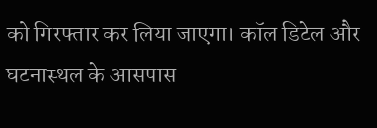को गिरफ्तार कर लिया जाएगा। कॉल डिटेल और घटनास्थल के आसपास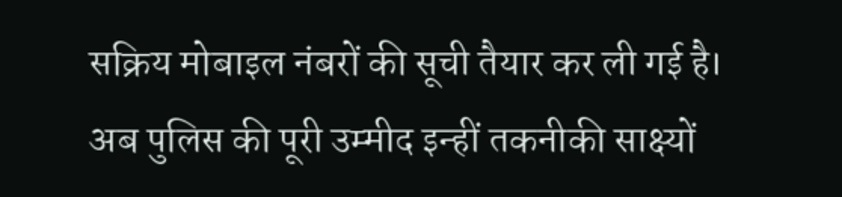सक्रिय मोबाइल नंबरों की सूची तैयार कर ली गई है। अब पुलिस की पूरी उम्मीद इन्हीं तकनीकी साक्ष्यों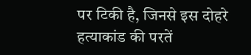पर टिकी है, जिनसे इस दोहरे हत्याकांड की परतें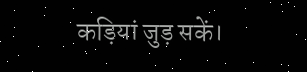कड़ियां जुड़ सकें।